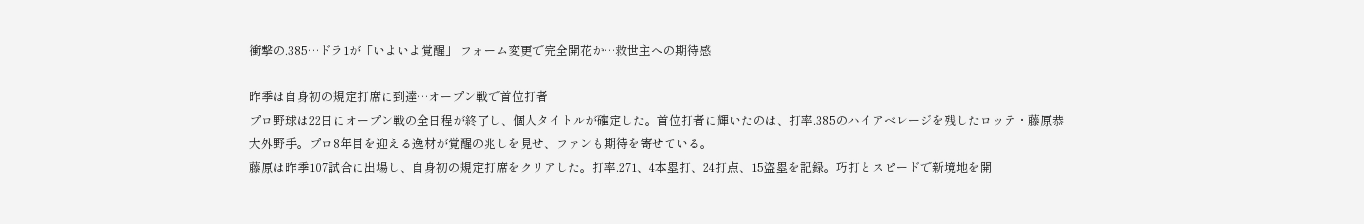衝撃の.385…ドラ1が「いよいよ覚醒」 フォーム変更で完全開花か…救世主への期待感

昨季は自身初の規定打席に到達…オープン戦で首位打者
プロ野球は22日にオープン戦の全日程が終了し、個人タイトルが確定した。首位打者に輝いたのは、打率.385のハイアベレージを残したロッテ・藤原恭大外野手。プロ8年目を迎える逸材が覚醒の兆しを見せ、ファンも期待を寄せている。
藤原は昨季107試合に出場し、自身初の規定打席をクリアした。打率.271、4本塁打、24打点、15盗塁を記録。巧打とスピードで新境地を開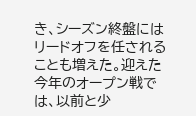き、シーズン終盤にはリードオフを任されることも増えた。迎えた今年のオープン戦では、以前と少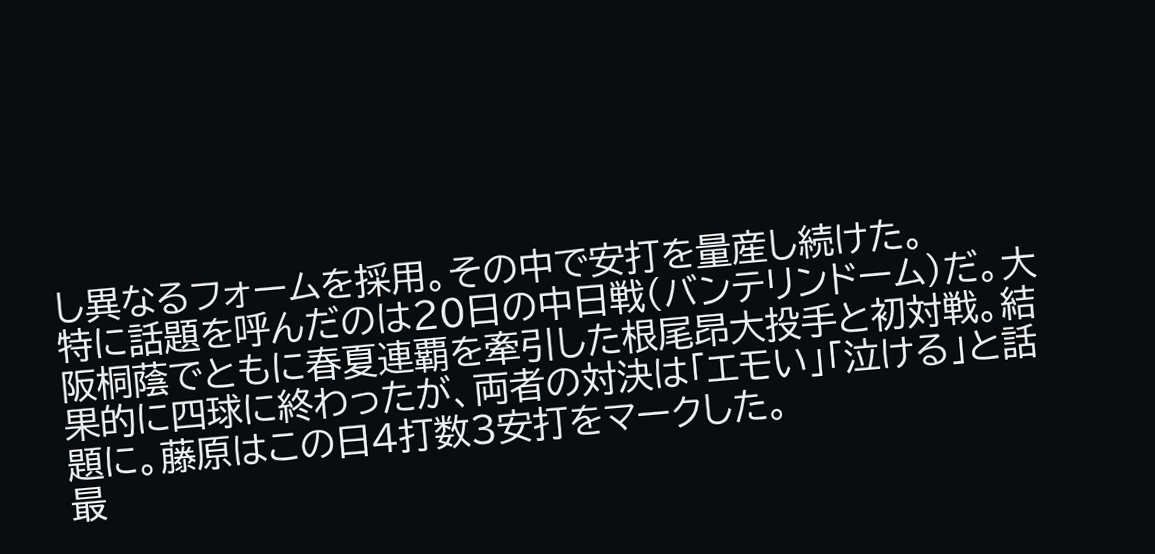し異なるフォームを採用。その中で安打を量産し続けた。
特に話題を呼んだのは20日の中日戦(バンテリンドーム)だ。大阪桐蔭でともに春夏連覇を牽引した根尾昂大投手と初対戦。結果的に四球に終わったが、両者の対決は「エモい」「泣ける」と話題に。藤原はこの日4打数3安打をマークした。
最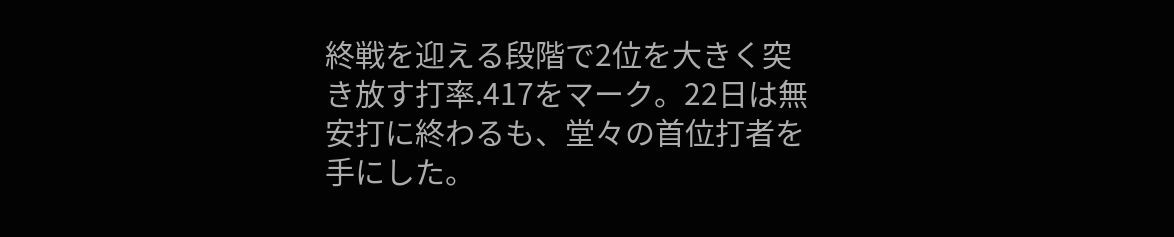終戦を迎える段階で2位を大きく突き放す打率.417をマーク。22日は無安打に終わるも、堂々の首位打者を手にした。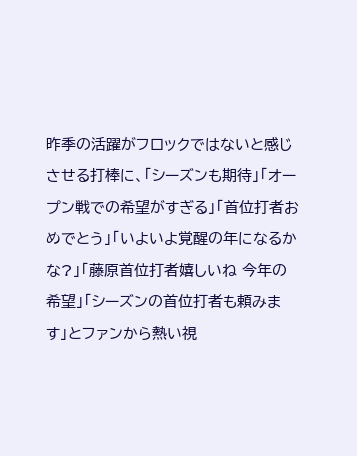昨季の活躍がフロックではないと感じさせる打棒に、「シーズンも期待」「オープン戦での希望がすぎる」「首位打者おめでとう」「いよいよ覚醒の年になるかな?」「藤原首位打者嬉しいね 今年の希望」「シーズンの首位打者も頼みます」とファンから熱い視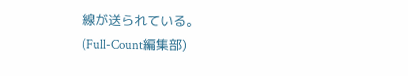線が送られている。
(Full-Count編集部)